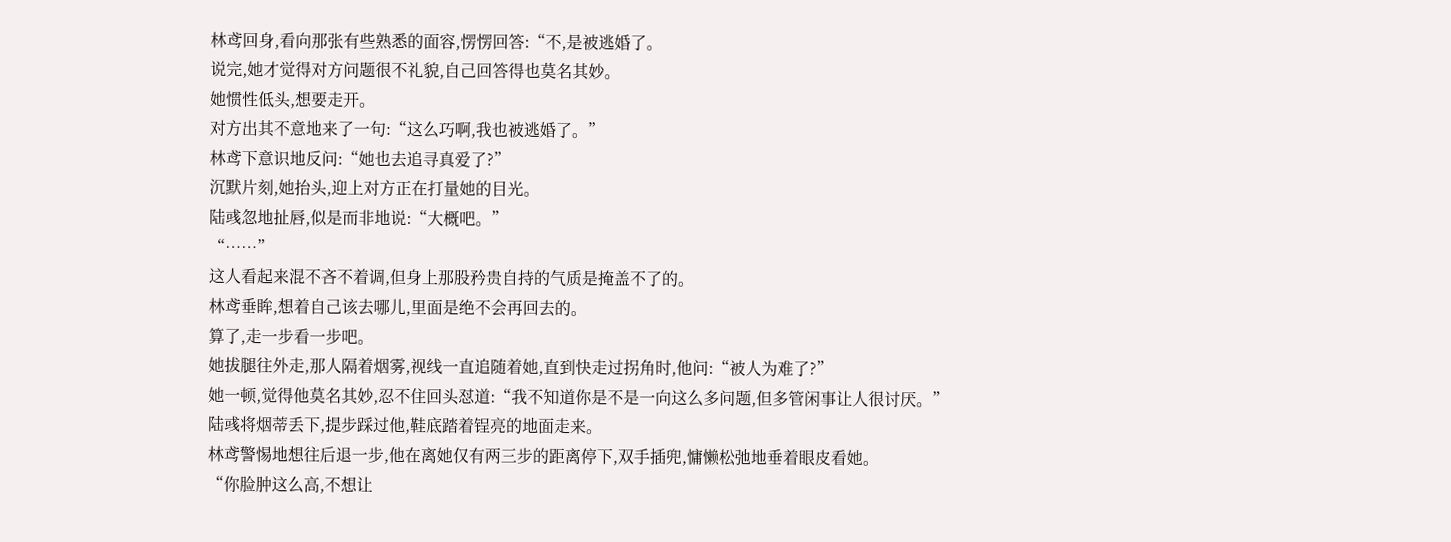林鸢回身,看向那张有些熟悉的面容,愣愣回答:“不,是被逃婚了。
说完,她才觉得对方问题很不礼貌,自己回答得也莫名其妙。
她惯性低头,想要走开。
对方出其不意地来了一句:“这么巧啊,我也被逃婚了。”
林鸢下意识地反问:“她也去追寻真爱了?”
沉默片刻,她抬头,迎上对方正在打量她的目光。
陆彧忽地扯唇,似是而非地说:“大概吧。”
“……”
这人看起来混不吝不着调,但身上那股矜贵自持的气质是掩盖不了的。
林鸢垂眸,想着自己该去哪儿,里面是绝不会再回去的。
算了,走一步看一步吧。
她拔腿往外走,那人隔着烟雾,视线一直追随着她,直到快走过拐角时,他问:“被人为难了?”
她一顿,觉得他莫名其妙,忍不住回头怼道:“我不知道你是不是一向这么多问题,但多管闲事让人很讨厌。”
陆彧将烟蒂丢下,提步踩过他,鞋底踏着锃亮的地面走来。
林鸢警惕地想往后退一步,他在离她仅有两三步的距离停下,双手插兜,慵懒松弛地垂着眼皮看她。
“你脸肿这么高,不想让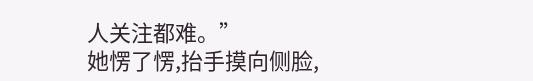人关注都难。”
她愣了愣,抬手摸向侧脸,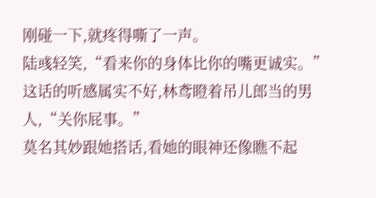刚碰一下,就疼得嘶了一声。
陆彧轻笑,“看来你的身体比你的嘴更诚实。”
这话的听感属实不好,林鸢瞪着吊儿郎当的男人,“关你屁事。”
莫名其妙跟她搭话,看她的眼神还像瞧不起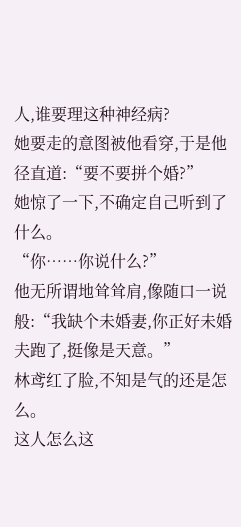人,谁要理这种神经病?
她要走的意图被他看穿,于是他径直道:“要不要拼个婚?”
她惊了一下,不确定自己听到了什么。
“你……你说什么?”
他无所谓地耸耸肩,像随口一说般:“我缺个未婚妻,你正好未婚夫跑了,挺像是天意。”
林鸢红了脸,不知是气的还是怎么。
这人怎么这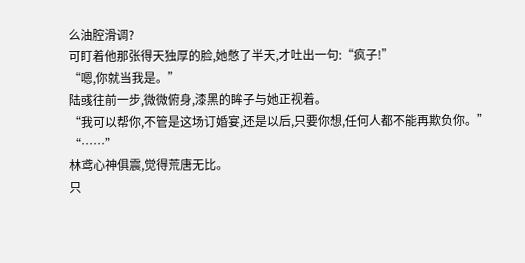么油腔滑调?
可盯着他那张得天独厚的脸,她憋了半天,才吐出一句:“疯子!”
“嗯,你就当我是。”
陆彧往前一步,微微俯身,漆黑的眸子与她正视着。
“我可以帮你,不管是这场订婚宴,还是以后,只要你想,任何人都不能再欺负你。”
“……”
林鸢心神俱震,觉得荒唐无比。
只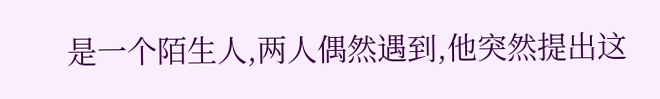是一个陌生人,两人偶然遇到,他突然提出这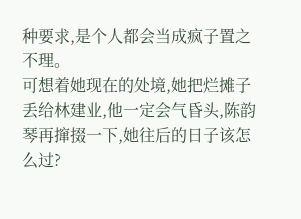种要求,是个人都会当成疯子置之不理。
可想着她现在的处境,她把烂摊子丢给林建业,他一定会气昏头,陈韵琴再撺掇一下,她往后的日子该怎么过?